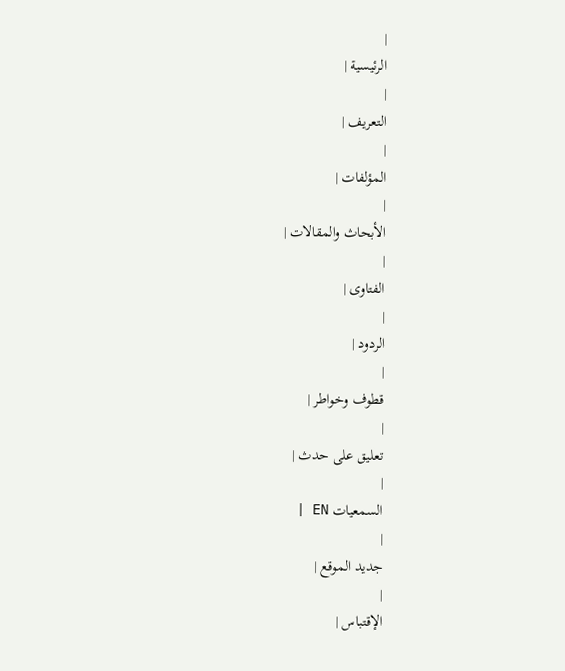|
الرئيسية |
|
التعريف |
|
المؤلفات |
|
الأبحاث والمقالات |
|
الفتاوى |
|
الردود |
|
قطوف وخواطر |
|
تعليق على حدث |
|
السمعيات EN |
|
جديد الموقع |
|
الإقتباس |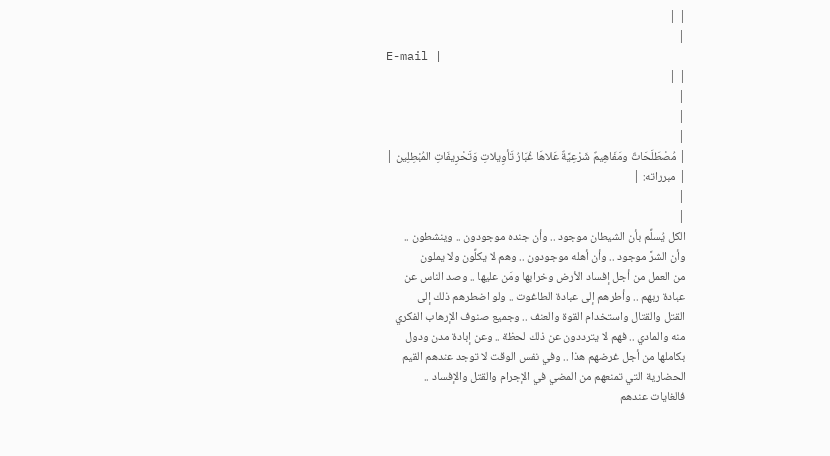| |
|
E-mail |
| |
|
|
|
| مُصْطَلَحَاتٌ ومَفَاهِيمٌ شَرْعِيَّةٌ عَلاهَا غُبَارُ تَأوِيلاتِ وَتَحْرِيفَاتِ المُبْطِلِين |
| مبرراته: |
|
|
الكل يُسلِّم بأن الشيطان موجود .. وأن جنده موجودون .. وينشطون ..
وأن الشرَّ موجود .. وأن أهله موجودون .. وهم لا يكلِّون ولا يملون
من العمل من أجل إفساد الأرض وخرابها ومَن عليها .. وصد الناس عن
عبادة ربهم .. وأطرهم إلى عبادة الطاغوت .. ولو اضطرهم ذلك إلى
القتل والقتال واستخدام القوة والعنف .. وجميع صنوف الإرهاب الفكري
منه والمادي .. فهم لا يترددون عن ذلك لحظة .. وعن إبادة مدن ودول
بكاملها من أجل غرضهم هذا .. وفي نفس الوقت لا توجد عندهم القيم
الحضارية التي تمنعهم من المضي في الإجرام والقتل والإفساد ..
فالغايات عندهم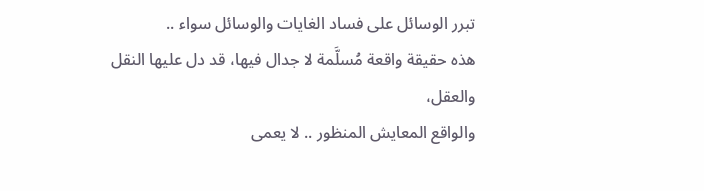تبرر الوسائل على فساد الغايات والوسائل سواء ..
هذه حقيقة واقعة مُسلَّمة لا جدال فيها، قد دل عليها النقل والعقل،
والواقع المعايش المنظور .. لا يعمى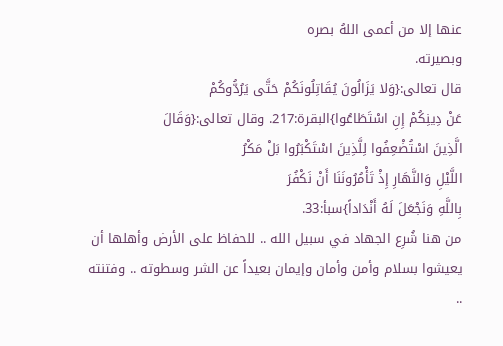عنها إلا من أعمى اللهُ بصره
وبصيرته.
قال تعالى:{وَلا يَزَالُونَ يُقَاتِلُونَكُمْ حَتَّى يَرُدُّوكُمْ
عَنْ دِينِكُمْ إِنِ اسْتَطَاعُوا}البقرة:217. وقال تعالى:{وَقَالَ
الَّذِينَ اسْتُضْعِفُوا لِلَّذِينَ اسْتَكْبَرُوا بَلْ مَكْرُ
اللَّيْلِ وَالنَّهَارِ إِذْ تَأْمُرُونَنَا أَنْ نَكْفُرَ
بِاللَّهِ وَنَجْعَلَ لَهُ أَنْدَاداً}سبأ:33.
من هنا شُرِع الجهاد في سبيل الله .. للحفاظ على الأرض وأهلها أن
يعيشوا بسلام وأمن وأمان وإيمان بعيداً عن الشر وسطوته .. وفتنته
..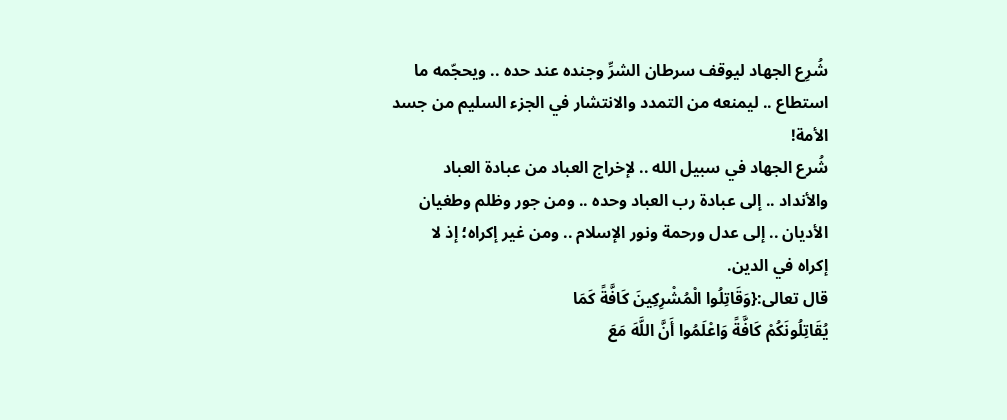شُرِع الجهاد ليوقف سرطان الشرِّ وجنده عند حده .. ويحجّمه ما
استطاع .. ليمنعه من التمدد والانتشار في الجزء السليم من جسد
الأمة!
شُرع الجهاد في سبيل الله .. لإخراج العباد من عبادة العباد
والأنداد .. إلى عبادة رب العباد وحده .. ومن جور وظلم وطغيان
الأديان .. إلى عدل ورحمة ونور الإسلام .. ومن غير إكراه؛ إذ لا
إكراه في الدين.
قال تعالى:{وَقَاتِلُوا الْمُشْرِكِينَ كَافَّةً كَمَا
يُقَاتِلُونَكُمْ كَافَّةً وَاعْلَمُوا أَنَّ اللَّهَ مَعَ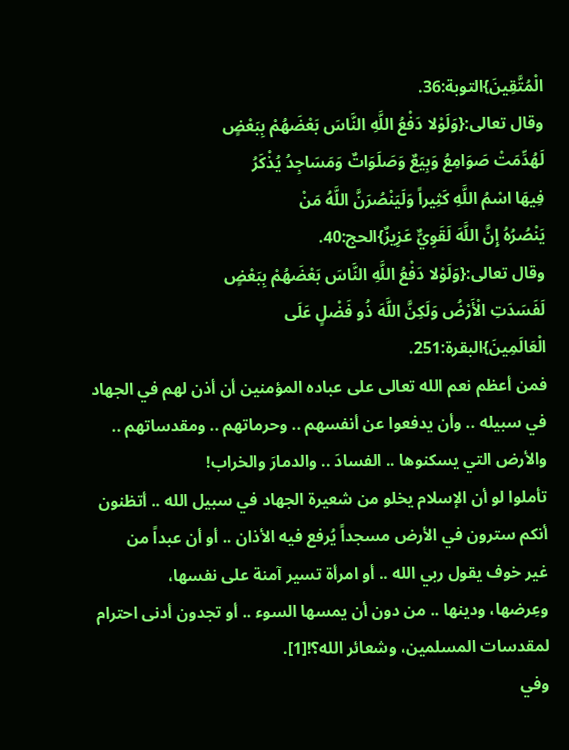الْمُتَّقِينَ}التوبة:36.
وقال تعالى:{وَلَوْلا دَفْعُ اللَّهِ النَّاسَ بَعْضَهُمْ بِبَعْضٍ
لَهُدِّمَتْ صَوَامِعُ وَبِيَعٌ وَصَلَوَاتٌ وَمَسَاجِدُ يُذْكَرُ
فِيهَا اسْمُ اللَّهِ كَثِيراً وَلَيَنْصُرَنَّ اللَّهُ مَنْ
يَنْصُرُهُ إِنَّ اللَّهَ لَقَوِيٌّ عَزِيزٌ}الحج:40.
وقال تعالى:{وَلَوْلا دَفْعُ اللَّهِ النَّاسَ بَعْضَهُمْ بِبَعْضٍ
لَفَسَدَتِ الْأَرْضُ وَلَكِنَّ اللَّهَ ذُو فَضْلٍ عَلَى
الْعَالَمِينَ}البقرة:251.
فمن أعظم نعم الله تعالى على عباده المؤمنين أن أذن لهم في الجهاد
في سبيله .. وأن يدفعوا عن أنفسهم .. وحرماتهم .. ومقدساتهم ..
والأرض التي يسكنوها .. الفسادَ .. والدمارَ والخراب!
تأملوا لو أن الإسلام يخلو من شعيرة الجهاد في سبيل الله .. أتظنون
أنكم سترون في الأرض مسجداً يُرفع فيه الأذان .. أو أن عبداً من
غير خوف يقول ربي الله .. أو امرأة تسير آمنة على نفسها،
وعِرضها، ودينها .. من دون أن يمسها السوء .. أو تجدون أدنى احترام
لمقدسات المسلمين، وشعائر الله؟![1].
وفي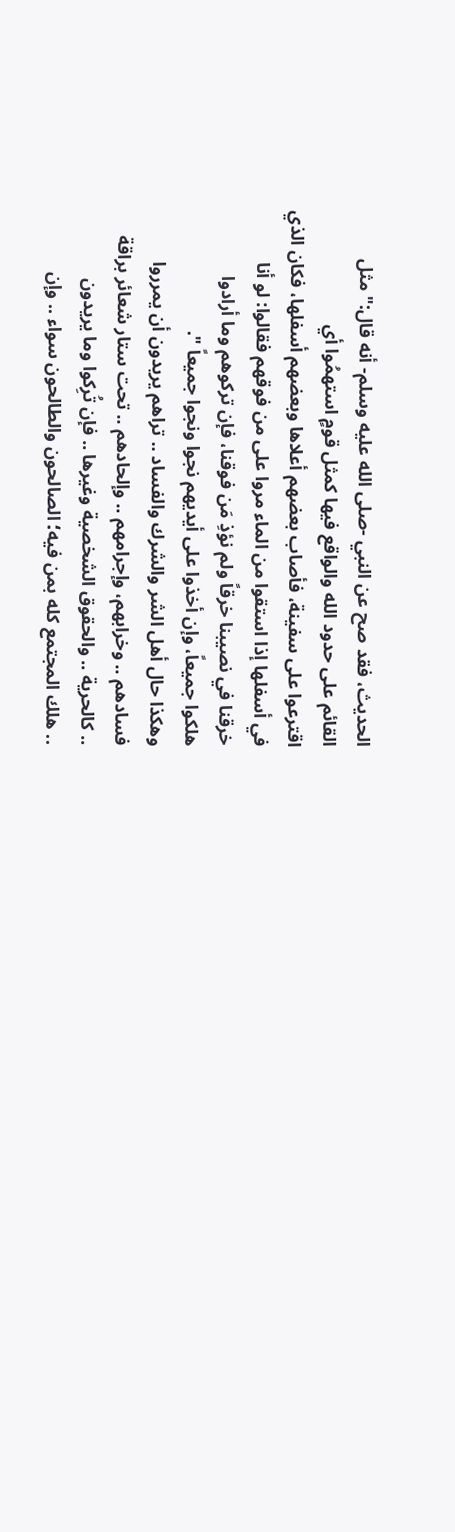الحديث، فقد صح عن النبي -صلى الله عليه وسلم- أنه قال:" مثل
القائم على حدود الله والواقع فيها كمثل قومٍ استهمُوا أي
اقترعوا على سفينة، فأصاب بعضهم أعلاها وبعضهم أسفلها، فكان الذي
في أسفلها إذا استقوا من الماء مروا على من فوقهم فقالوا: لو أنا
خرقنا في نصيبنا خرقاً ولم نؤذِ مَن فوقنا، فإن تركوهم وما أرادوا
هلكوا جميعاً، وإن أخذوا على أيديهم نجوا ونجوا جميعاً ".
وهكذا حال أهل الشر والشرك والفساد .. تراهم يريدون أن يمرروا
فسادهم .. وخرابهم، وإجرامهم .. وإلحادهم .. تحت ستار شعائر براقة
.. كالحرية .. والحقوق الشخصية وغيرها .. فإن تُرِكوا وما يريدون
.. هلك المجتمع كله بمن فيه؛ الصالحون والطالحون سواء .. وإن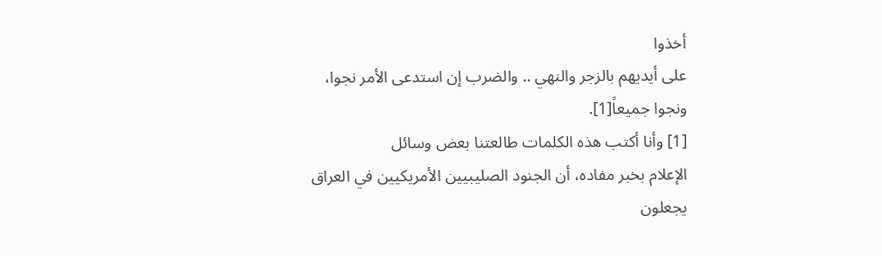أخذوا
على أيديهم بالزجر والنهي .. والضرب إن استدعى الأمر نجوا،
ونجوا جميعاً[1].
[1] وأنا أكتب هذه الكلمات طالعتنا بعض وسائل
الإعلام بخبر مفاده، أن الجنود الصليبيين الأمريكيين في العراق
يجعلون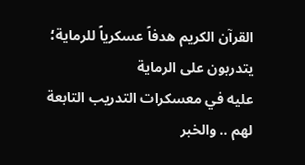القرآن الكريم هدفاً عسكرياً للرماية؛ يتدربون على الرماية
عليه في معسكرات التدريب التابعة لهم .. والخبر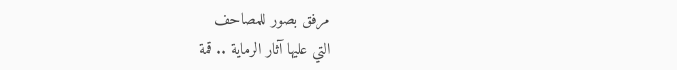مرفق بصور للمصاحف
التي عليها آثار الرماية .. قمة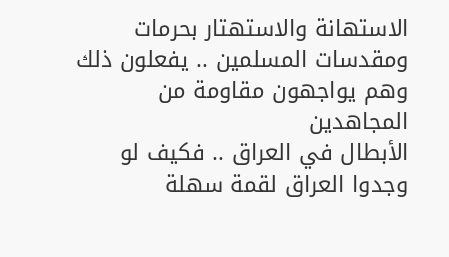الاستهانة والاستهتار بحرمات
ومقدسات المسلمين .. يفعلون ذلك وهم يواجهون مقاومة من المجاهدين
الأبطال في العراق .. فكيف لو وجدوا العراق لقمة سهلة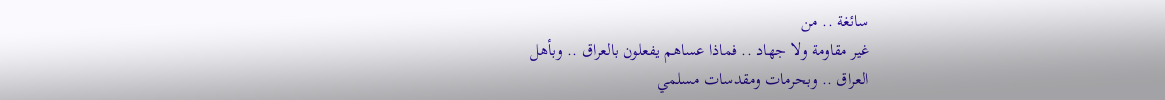سائغة .. من
غير مقاومة ولا جهاد .. فماذا عساهم يفعلون بالعراق .. وبأهل
العراق .. وبحرمات ومقدسات مسلمي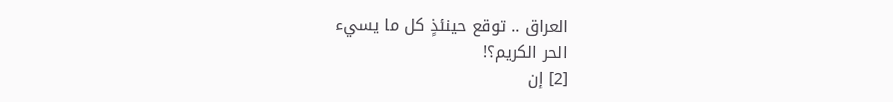العراق .. توقع حينئذٍ كل ما يسيء
الحر الكريم؟!
[2] إن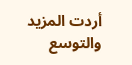أردت المزيد والتوسع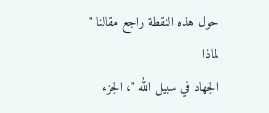حول هذه النقطة راجع مقالنا " لماذا
الجهاد في سبيل الله "، الجزء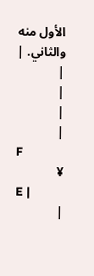الأول منه والثاني. |
|
|
|
|
F
¥
E |
|